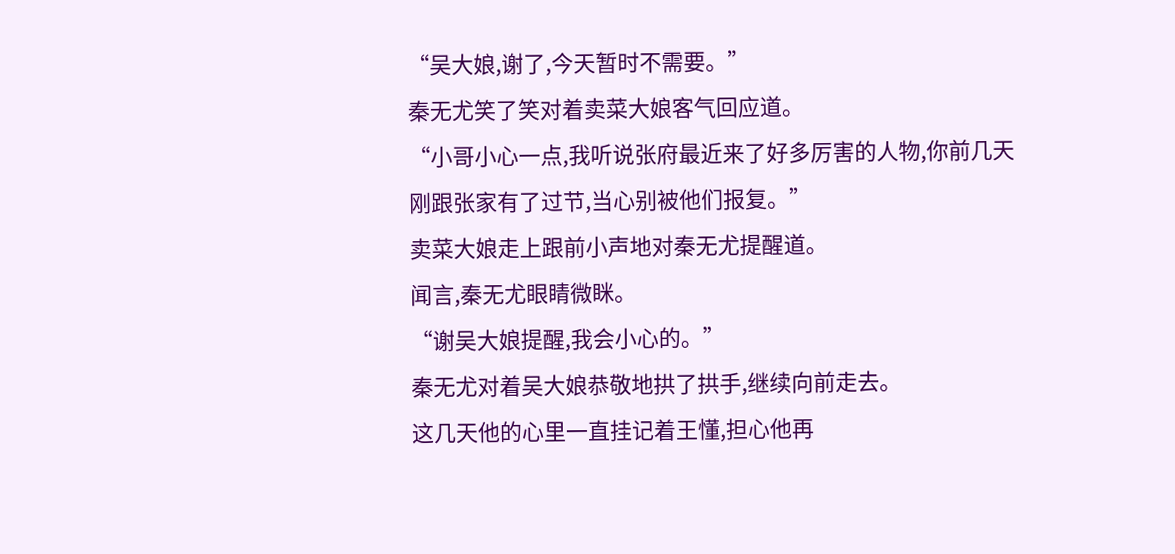“吴大娘,谢了,今天暂时不需要。”
秦无尤笑了笑对着卖菜大娘客气回应道。
“小哥小心一点,我听说张府最近来了好多厉害的人物,你前几天刚跟张家有了过节,当心别被他们报复。”
卖菜大娘走上跟前小声地对秦无尤提醒道。
闻言,秦无尤眼睛微眯。
“谢吴大娘提醒,我会小心的。”
秦无尤对着吴大娘恭敬地拱了拱手,继续向前走去。
这几天他的心里一直挂记着王懂,担心他再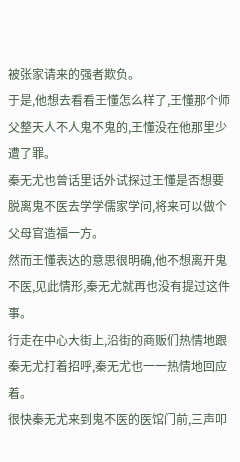被张家请来的强者欺负。
于是,他想去看看王懂怎么样了,王懂那个师父整天人不人鬼不鬼的,王懂没在他那里少遭了罪。
秦无尤也曾话里话外试探过王懂是否想要脱离鬼不医去学学儒家学问,将来可以做个父母官造福一方。
然而王懂表达的意思很明确,他不想离开鬼不医,见此情形,秦无尤就再也没有提过这件事。
行走在中心大街上,沿街的商贩们热情地跟秦无尤打着招呼,秦无尤也一一热情地回应着。
很快秦无尤来到鬼不医的医馆门前,三声叩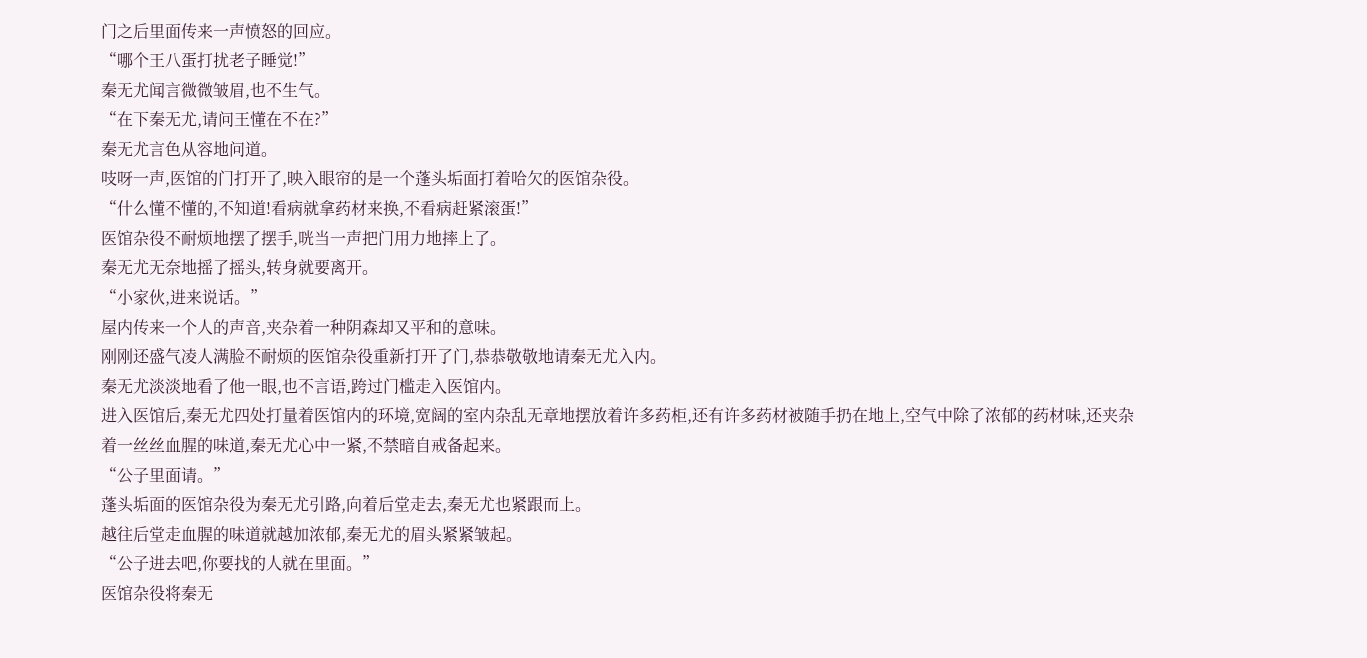门之后里面传来一声愤怒的回应。
“哪个王八蛋打扰老子睡觉!”
秦无尤闻言微微皱眉,也不生气。
“在下秦无尤,请问王懂在不在?”
秦无尤言色从容地问道。
吱呀一声,医馆的门打开了,映入眼帘的是一个蓬头垢面打着哈欠的医馆杂役。
“什么懂不懂的,不知道!看病就拿药材来换,不看病赶紧滚蛋!”
医馆杂役不耐烦地摆了摆手,咣当一声把门用力地摔上了。
秦无尤无奈地摇了摇头,转身就要离开。
“小家伙,进来说话。”
屋内传来一个人的声音,夹杂着一种阴森却又平和的意味。
刚刚还盛气凌人满脸不耐烦的医馆杂役重新打开了门,恭恭敬敬地请秦无尤入内。
秦无尤淡淡地看了他一眼,也不言语,跨过门槛走入医馆内。
进入医馆后,秦无尤四处打量着医馆内的环境,宽阔的室内杂乱无章地摆放着许多药柜,还有许多药材被随手扔在地上,空气中除了浓郁的药材味,还夹杂着一丝丝血腥的味道,秦无尤心中一紧,不禁暗自戒备起来。
“公子里面请。”
蓬头垢面的医馆杂役为秦无尤引路,向着后堂走去,秦无尤也紧跟而上。
越往后堂走血腥的味道就越加浓郁,秦无尤的眉头紧紧皱起。
“公子进去吧,你要找的人就在里面。”
医馆杂役将秦无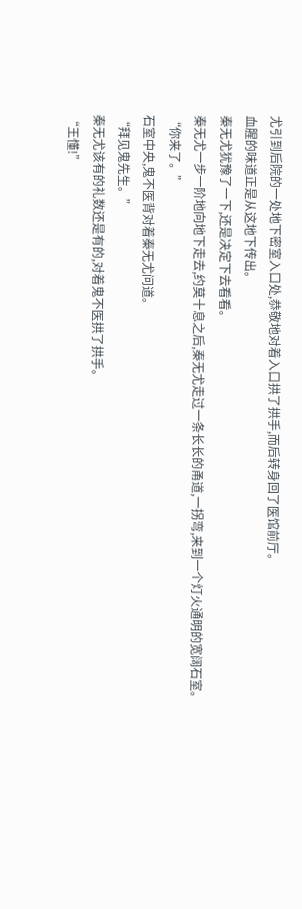尤引到后院的一处地下密室入口处,恭敬地对着入口拱了拱手,而后转身回了医馆前厅。
血腥的味道正是从这地下传出。
秦无尤犹豫了一下,还是决定下去看看。
秦无尤一步一阶地向地下走去,约莫十息之后,秦无尤走过一条长长的甬道,一拐弯,来到一个灯火通明的宽阔石室。
“你来了。”
石室中央,鬼不医背对着秦无尤问道。
“拜见鬼先生。”
秦无尤该有的礼数还是有的,对着鬼不医拱了拱手。
“王懂!”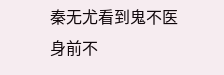秦无尤看到鬼不医身前不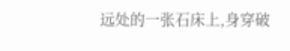远处的一张石床上,身穿破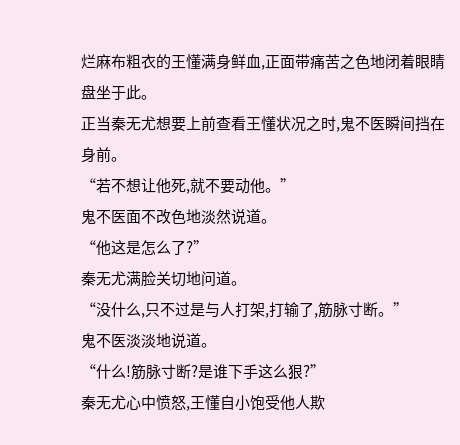烂麻布粗衣的王懂满身鲜血,正面带痛苦之色地闭着眼睛盘坐于此。
正当秦无尤想要上前查看王懂状况之时,鬼不医瞬间挡在身前。
“若不想让他死,就不要动他。”
鬼不医面不改色地淡然说道。
“他这是怎么了?”
秦无尤满脸关切地问道。
“没什么,只不过是与人打架,打输了,筋脉寸断。”
鬼不医淡淡地说道。
“什么!筋脉寸断?是谁下手这么狠?”
秦无尤心中愤怒,王懂自小饱受他人欺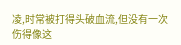凌,时常被打得头破血流,但没有一次伤得像这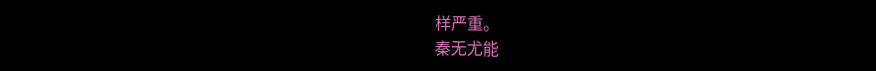样严重。
秦无尤能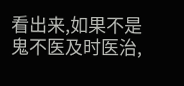看出来,如果不是鬼不医及时医治,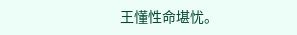王懂性命堪忧。